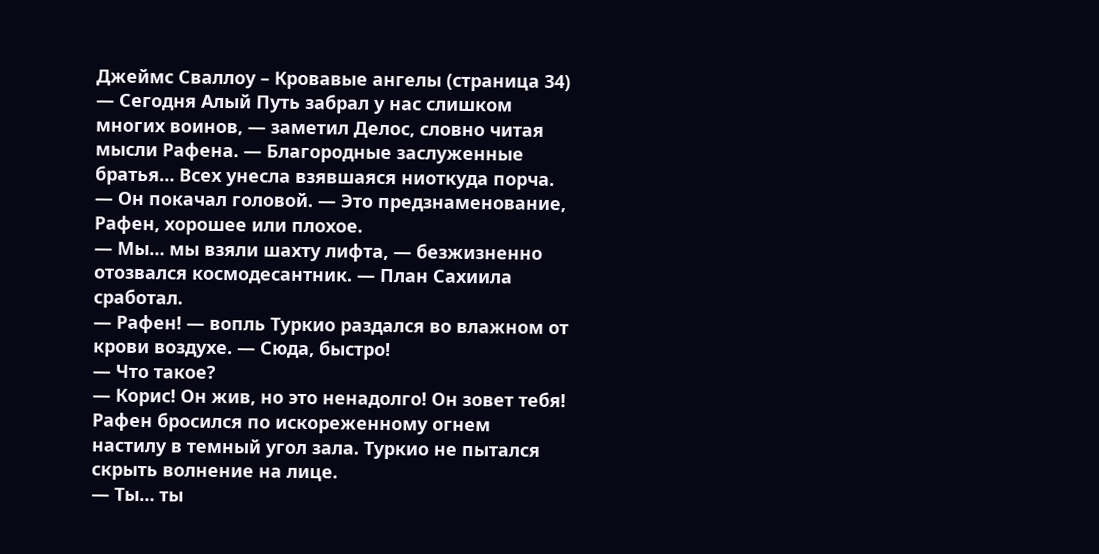Джеймс Сваллоу – Кровавые ангелы (страница 34)
— Сегодня Алый Путь забрал у нас слишком многих воинов, — заметил Делос, словно читая мысли Рафена. — Благородные заслуженные братья… Всех унесла взявшаяся ниоткуда порча. — Он покачал головой. — Это предзнаменование, Рафен, хорошее или плохое.
— Мы… мы взяли шахту лифта, — безжизненно отозвался космодесантник. — План Сахиила сработал.
— Рафен! — вопль Туркио раздался во влажном от крови воздухе. — Сюда, быстро!
— Что такое?
— Корис! Он жив, но это ненадолго! Он зовет тебя!
Рафен бросился по искореженному огнем настилу в темный угол зала. Туркио не пытался скрыть волнение на лице.
— Ты… ты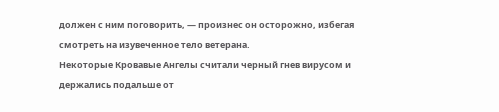должен с ним поговорить, — произнес он осторожно, избегая смотреть на изувеченное тело ветерана.
Некоторые Кровавые Ангелы считали черный гнев вирусом и держались подальше от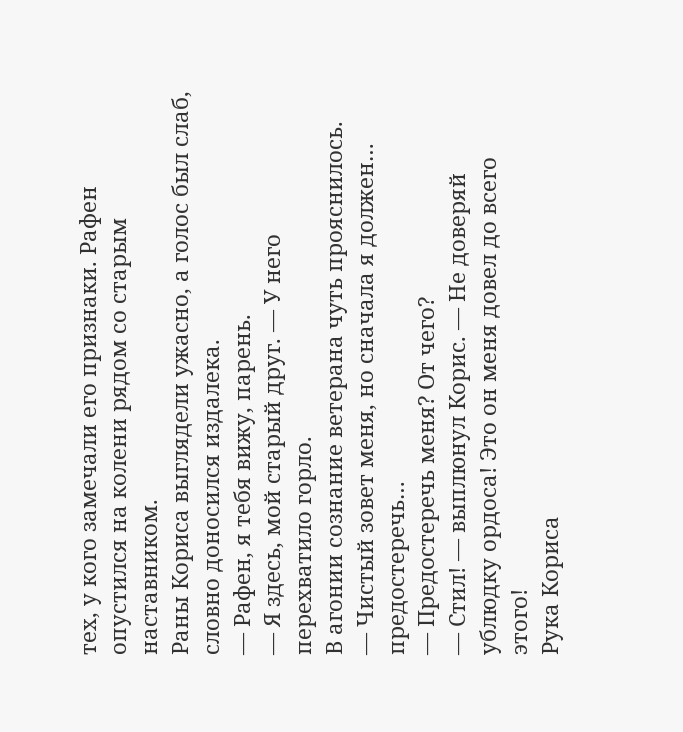тех, у кого замечали его признаки. Рафен опустился на колени рядом со старым наставником.
Раны Кориса выглядели ужасно, а голос был слаб, словно доносился издалека.
— Рафен, я тебя вижу, парень.
— Я здесь, мой старый друг. — У него перехватило горло.
В агонии сознание ветерана чуть прояснилось.
— Чистый зовет меня, но сначала я должен… предостеречь…
— Предостеречь меня? От чего?
— Стил! — выплюнул Корис. — Не доверяй ублюдку ордоса! Это он меня довел до всего этого!
Рука Кориса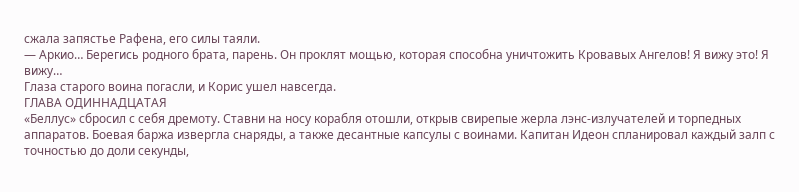сжала запястье Рафена, его силы таяли.
— Аркио… Берегись родного брата, парень. Он проклят мощью, которая способна уничтожить Кровавых Ангелов! Я вижу это! Я вижу…
Глаза старого воина погасли, и Корис ушел навсегда.
ГЛАВА ОДИННАДЦАТАЯ
«Беллус» сбросил с себя дремоту. Ставни на носу корабля отошли, открыв свирепые жерла лэнс-излучателей и торпедных аппаратов. Боевая баржа извергла снаряды, а также десантные капсулы с воинами. Капитан Идеон спланировал каждый залп с точностью до доли секунды,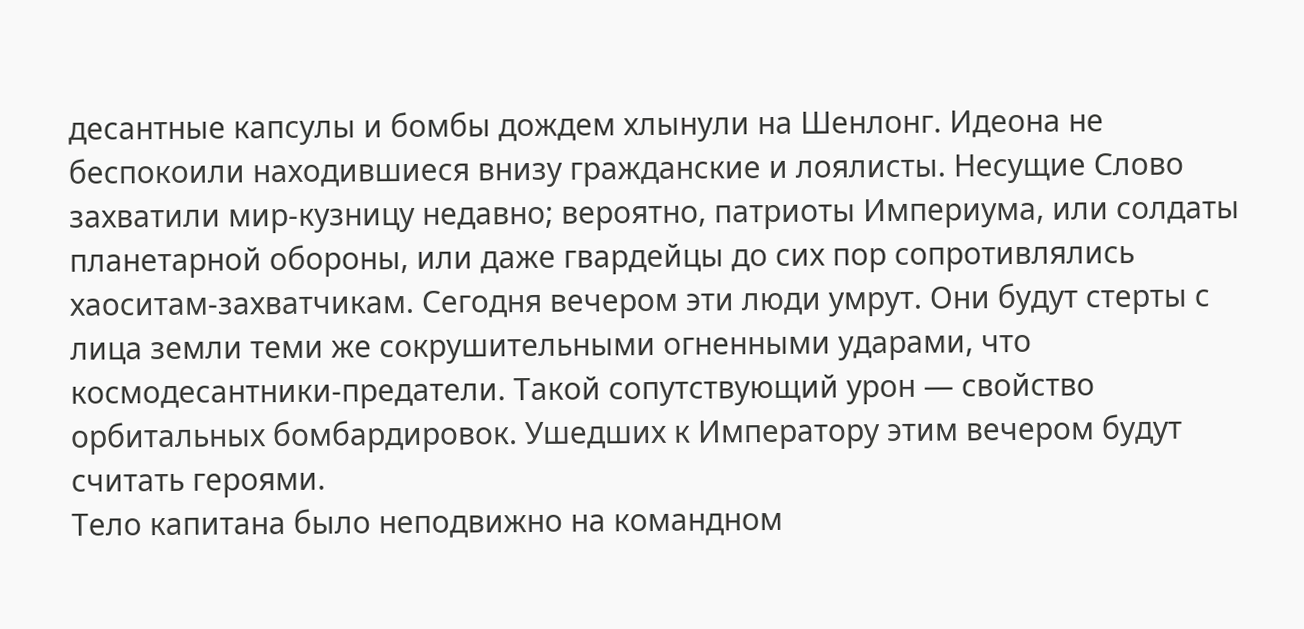десантные капсулы и бомбы дождем хлынули на Шенлонг. Идеона не беспокоили находившиеся внизу гражданские и лоялисты. Несущие Слово захватили мир-кузницу недавно; вероятно, патриоты Империума, или солдаты планетарной обороны, или даже гвардейцы до сих пор сопротивлялись хаоситам-захватчикам. Сегодня вечером эти люди умрут. Они будут стерты с лица земли теми же сокрушительными огненными ударами, что космодесантники-предатели. Такой сопутствующий урон — свойство орбитальных бомбардировок. Ушедших к Императору этим вечером будут считать героями.
Тело капитана было неподвижно на командном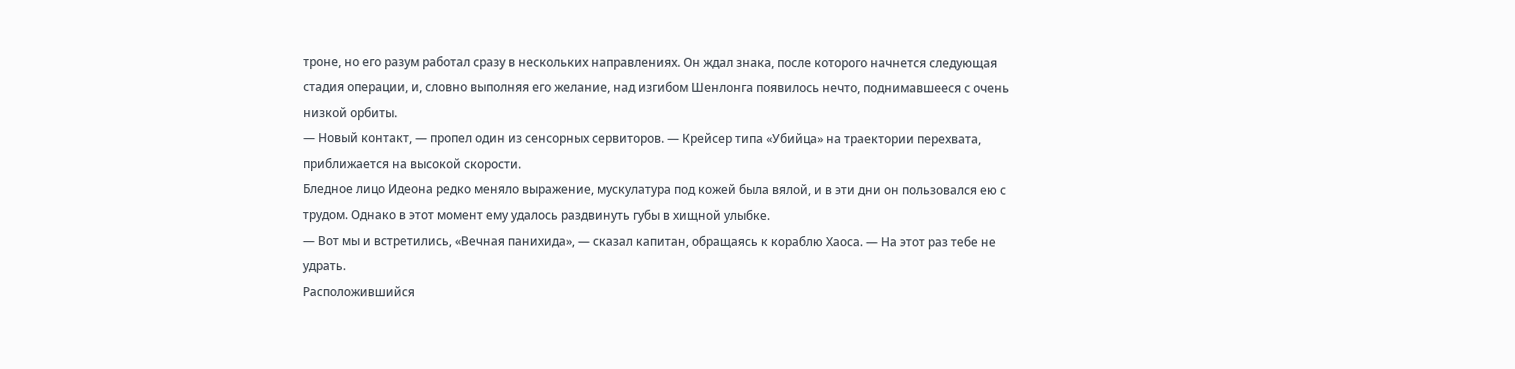троне, но его разум работал сразу в нескольких направлениях. Он ждал знака, после которого начнется следующая стадия операции, и, словно выполняя его желание, над изгибом Шенлонга появилось нечто, поднимавшееся с очень низкой орбиты.
— Новый контакт, — пропел один из сенсорных сервиторов. — Крейсер типа «Убийца» на траектории перехвата, приближается на высокой скорости.
Бледное лицо Идеона редко меняло выражение, мускулатура под кожей была вялой, и в эти дни он пользовался ею с трудом. Однако в этот момент ему удалось раздвинуть губы в хищной улыбке.
— Вот мы и встретились, «Вечная панихида», — сказал капитан, обращаясь к кораблю Хаоса. — На этот раз тебе не удрать.
Расположившийся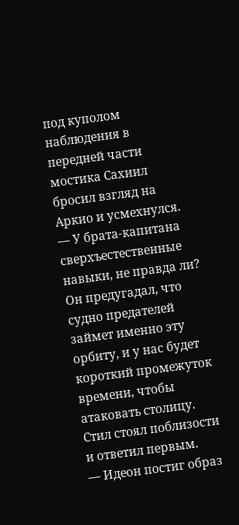под куполом наблюдения в передней части мостика Сахиил бросил взгляд на Аркио и усмехнулся.
— У брата-капитана сверхъестественные навыки, не правда ли? Он предугадал, что судно предателей займет именно эту орбиту, и у нас будет короткий промежуток времени, чтобы атаковать столицу.
Стил стоял поблизости и ответил первым.
— Идеон постиг образ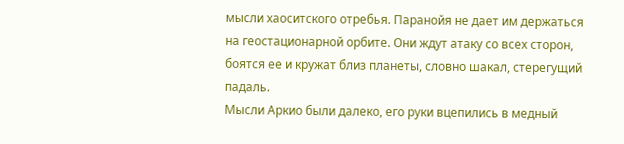мысли хаоситского отребья. Паранойя не дает им держаться на геостационарной орбите. Они ждут атаку со всех сторон, боятся ее и кружат близ планеты, словно шакал, стерегущий падаль.
Мысли Аркио были далеко, его руки вцепились в медный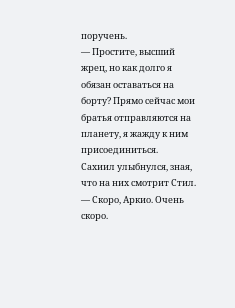поручень.
— Простите, высший жрец, но как долго я обязан оставаться на борту? Прямо сейчас мои братья отправляются на планету, я жажду к ним присоединиться.
Сахиил улыбнулся, зная, что на них смотрит Стил.
— Скоро, Аркио. Очень скоро.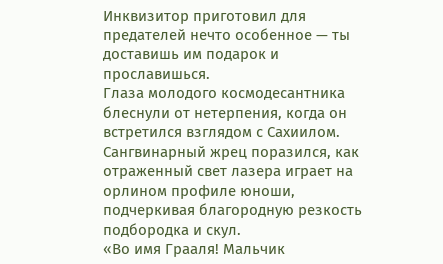Инквизитор приготовил для предателей нечто особенное — ты доставишь им подарок и прославишься.
Глаза молодого космодесантника блеснули от нетерпения, когда он встретился взглядом с Сахиилом. Сангвинарный жрец поразился, как отраженный свет лазера играет на орлином профиле юноши, подчеркивая благородную резкость подбородка и скул.
«Во имя Грааля! Мальчик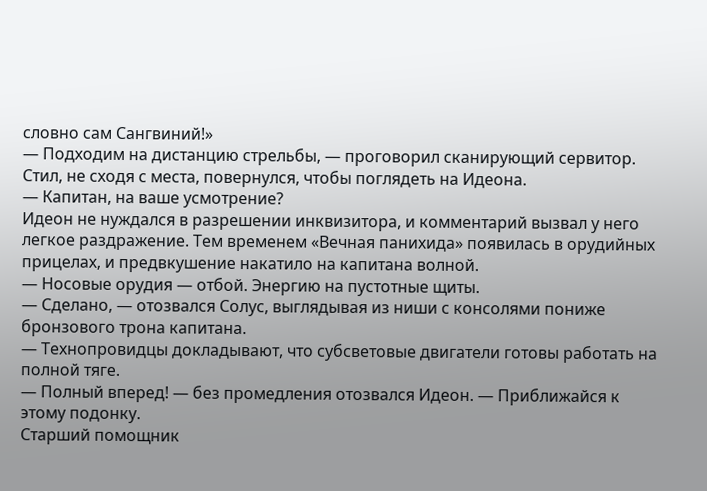словно сам Сангвиний!»
— Подходим на дистанцию стрельбы, — проговорил сканирующий сервитор.
Стил, не сходя с места, повернулся, чтобы поглядеть на Идеона.
— Капитан, на ваше усмотрение?
Идеон не нуждался в разрешении инквизитора, и комментарий вызвал у него легкое раздражение. Тем временем «Вечная панихида» появилась в орудийных прицелах, и предвкушение накатило на капитана волной.
— Носовые орудия — отбой. Энергию на пустотные щиты.
— Сделано, — отозвался Солус, выглядывая из ниши с консолями пониже бронзового трона капитана.
— Технопровидцы докладывают, что субсветовые двигатели готовы работать на полной тяге.
— Полный вперед! — без промедления отозвался Идеон. — Приближайся к этому подонку.
Старший помощник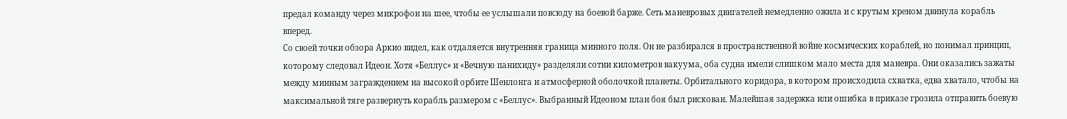предал команду через микрофон на шее, чтобы ее услышали повсюду на боевой барже. Сеть маневровых двигателей немедленно ожила и с крутым креном двинула корабль вперед.
Со своей точки обзора Аркио видел, как отдаляется внутренняя граница минного поля. Он не разбирался в пространственной войне космических кораблей, но понимал принцип, которому следовал Идеон. Хотя «Беллус» и «Вечную панихиду» разделяли сотни километров вакуума, оба судна имели слишком мало места для маневра. Они оказались зажаты между минным заграждением на высокой орбите Шенлонга и атмосферной оболочкой планеты. Орбитального коридора, в котором происходила схватка, едва хватало, чтобы на максимальной тяге развернуть корабль размером с «Беллус». Выбранный Идеоном план боя был рискован. Малейшая задержка или ошибка в приказе грозила отправить боевую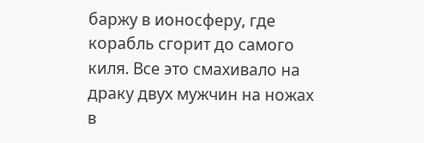баржу в ионосферу, где корабль сгорит до самого киля. Все это смахивало на драку двух мужчин на ножах в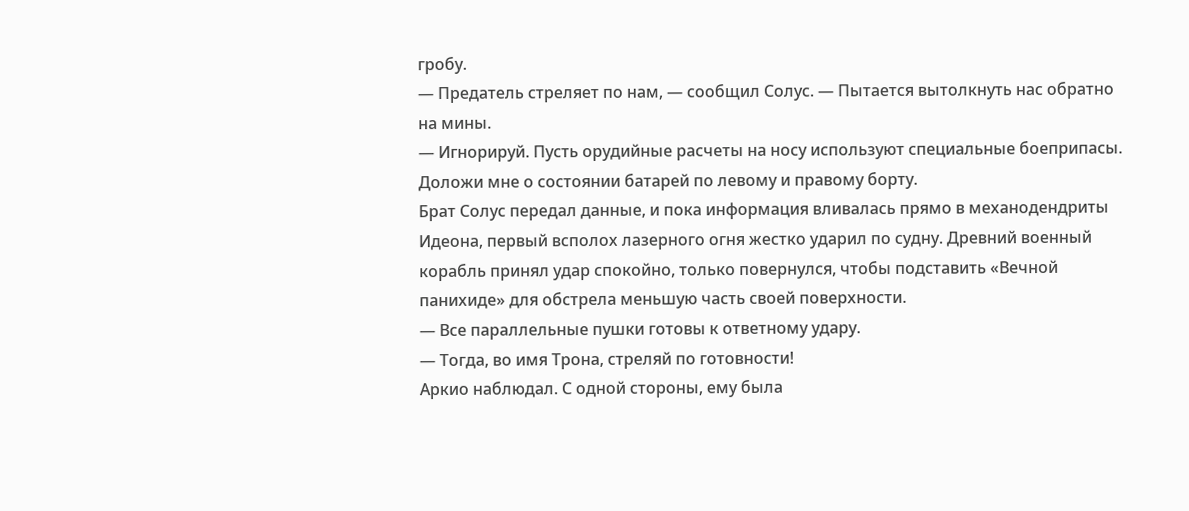гробу.
— Предатель стреляет по нам, — сообщил Солус. — Пытается вытолкнуть нас обратно на мины.
— Игнорируй. Пусть орудийные расчеты на носу используют специальные боеприпасы. Доложи мне о состоянии батарей по левому и правому борту.
Брат Солус передал данные, и пока информация вливалась прямо в механодендриты Идеона, первый всполох лазерного огня жестко ударил по судну. Древний военный корабль принял удар спокойно, только повернулся, чтобы подставить «Вечной панихиде» для обстрела меньшую часть своей поверхности.
— Все параллельные пушки готовы к ответному удару.
— Тогда, во имя Трона, стреляй по готовности!
Аркио наблюдал. С одной стороны, ему была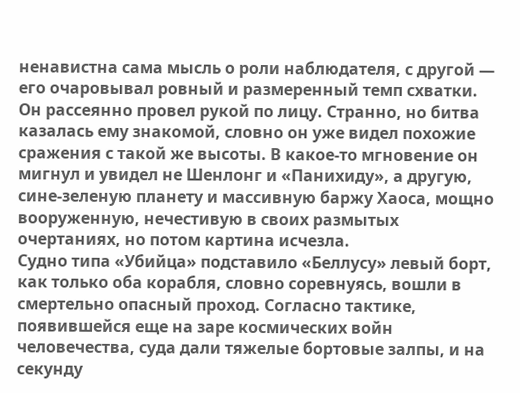ненавистна сама мысль о роли наблюдателя, с другой — его очаровывал ровный и размеренный темп схватки. Он рассеянно провел рукой по лицу. Странно, но битва казалась ему знакомой, словно он уже видел похожие сражения с такой же высоты. В какое-то мгновение он мигнул и увидел не Шенлонг и «Панихиду», а другую, сине-зеленую планету и массивную баржу Хаоса, мощно вооруженную, нечестивую в своих размытых очертаниях, но потом картина исчезла.
Судно типа «Убийца» подставило «Беллусу» левый борт, как только оба корабля, словно соревнуясь, вошли в смертельно опасный проход. Согласно тактике, появившейся еще на заре космических войн человечества, суда дали тяжелые бортовые залпы, и на секунду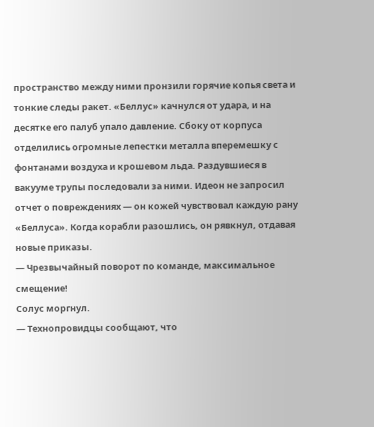пространство между ними пронзили горячие копья света и тонкие следы ракет. «Беллус» качнулся от удара, и на десятке его палуб упало давление. Сбоку от корпуса отделились огромные лепестки металла вперемешку с фонтанами воздуха и крошевом льда. Раздувшиеся в вакууме трупы последовали за ними. Идеон не запросил отчет о повреждениях — он кожей чувствовал каждую рану «Беллуса». Когда корабли разошлись, он рявкнул, отдавая новые приказы.
— Чрезвычайный поворот по команде, максимальное смещение!
Солус моргнул.
— Технопровидцы сообщают, что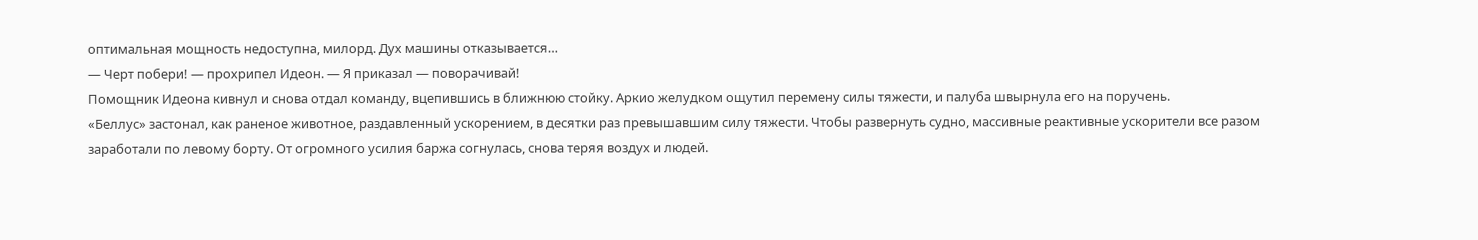оптимальная мощность недоступна, милорд. Дух машины отказывается…
— Черт побери! — прохрипел Идеон. — Я приказал — поворачивай!
Помощник Идеона кивнул и снова отдал команду, вцепившись в ближнюю стойку. Аркио желудком ощутил перемену силы тяжести, и палуба швырнула его на поручень.
«Беллус» застонал, как раненое животное, раздавленный ускорением, в десятки раз превышавшим силу тяжести. Чтобы развернуть судно, массивные реактивные ускорители все разом заработали по левому борту. От огромного усилия баржа согнулась, снова теряя воздух и людей.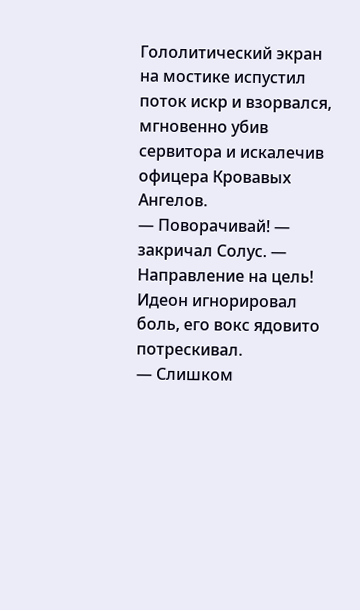Гололитический экран на мостике испустил поток искр и взорвался, мгновенно убив сервитора и искалечив офицера Кровавых Ангелов.
— Поворачивай! — закричал Солус. — Направление на цель!
Идеон игнорировал боль, его вокс ядовито потрескивал.
— Слишком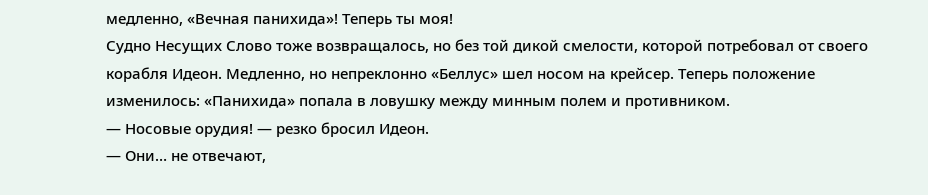медленно, «Вечная панихида»! Теперь ты моя!
Судно Несущих Слово тоже возвращалось, но без той дикой смелости, которой потребовал от своего корабля Идеон. Медленно, но непреклонно «Беллус» шел носом на крейсер. Теперь положение изменилось: «Панихида» попала в ловушку между минным полем и противником.
— Носовые орудия! — резко бросил Идеон.
— Они… не отвечают,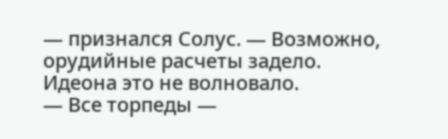— признался Солус. — Возможно, орудийные расчеты задело.
Идеона это не волновало.
— Все торпеды —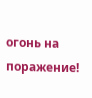огонь на поражение!